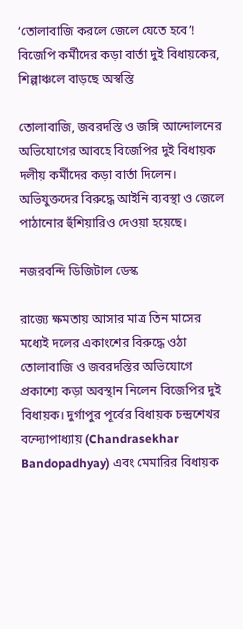‘তোলাবাজি করলে জেলে যেতে হবে’! বিজেপি কর্মীদের কড়া বার্তা দুই বিধায়কের, শিল্পাঞ্চলে বাড়ছে অস্বস্তি

তোলাবাজি, জবরদস্তি ও জঙ্গি আন্দোলনের অভিযোগের আবহে বিজেপির দুই বিধায়ক দলীয় কর্মীদের কড়া বার্তা দিলেন। অভিযুক্তদের বিরুদ্ধে আইনি ব্যবস্থা ও জেলে পাঠানোর হুঁশিয়ারিও দেওয়া হয়েছে।

নজরবন্দি ডিজিটাল ডেস্ক

রাজ্যে ক্ষমতায় আসার মাত্র তিন মাসের মধ্যেই দলের একাংশের বিরুদ্ধে ওঠা তোলাবাজি ও জবরদস্তির অভিযোগে প্রকাশ্যে কড়া অবস্থান নিলেন বিজেপির দুই বিধায়ক। দুর্গাপুর পূর্বের বিধায়ক চন্দ্রশেখর বন্দ্যোপাধ্যায় (Chandrasekhar Bandopadhyay) এবং মেমারির বিধায়ক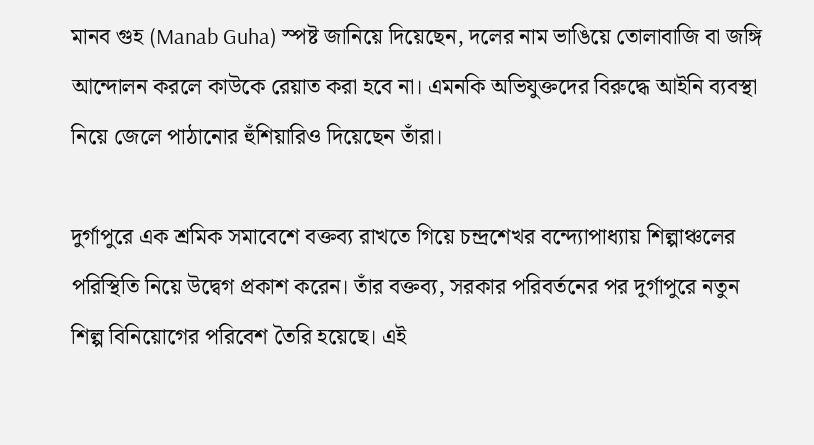মানব গুহ (Manab Guha) স্পষ্ট জানিয়ে দিয়েছেন, দলের নাম ভাঙিয়ে তোলাবাজি বা জঙ্গি আন্দোলন করলে কাউকে রেয়াত করা হবে না। এমনকি অভিযুক্তদের বিরুদ্ধে আইনি ব্যবস্থা নিয়ে জেলে পাঠানোর হুঁশিয়ারিও দিয়েছেন তাঁরা।

দুর্গাপুরে এক শ্রমিক সমাবেশে বক্তব্য রাখতে গিয়ে চন্দ্রশেখর বন্দ্যোপাধ্যায় শিল্পাঞ্চলের পরিস্থিতি নিয়ে উদ্বেগ প্রকাশ করেন। তাঁর বক্তব্য, সরকার পরিবর্তনের পর দুর্গাপুরে নতুন শিল্প বিনিয়োগের পরিবেশ তৈরি হয়েছে। এই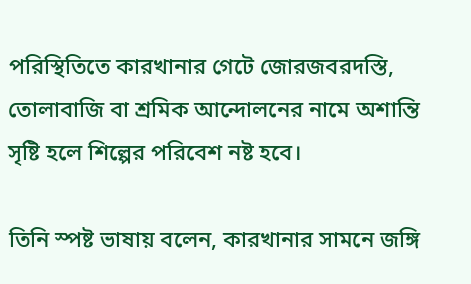পরিস্থিতিতে কারখানার গেটে জোরজবরদস্তি, তোলাবাজি বা শ্রমিক আন্দোলনের নামে অশান্তি সৃষ্টি হলে শিল্পের পরিবেশ নষ্ট হবে।

তিনি স্পষ্ট ভাষায় বলেন, কারখানার সামনে জঙ্গি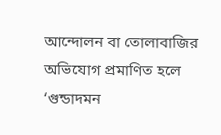আন্দোলন বা তোলাবাজির অভিযোগ প্রমাণিত হলে ‘গুন্ডাদমন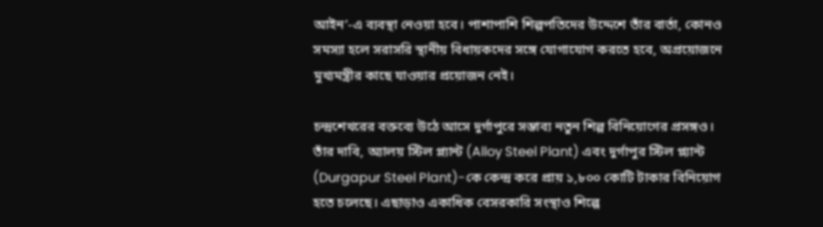আইন’-এ ব্যবস্থা নেওয়া হবে। পাশাপাশি শিল্পপতিদের উদ্দেশে তাঁর বার্তা, কোনও সমস্যা হলে সরাসরি স্থানীয় বিধায়কদের সঙ্গে যোগাযোগ করতে হবে, অপ্রয়োজনে মুখ্যমন্ত্রীর কাছে যাওয়ার প্রয়োজন নেই।

চন্দ্রশেখরের বক্তব্যে উঠে আসে দুর্গাপুরে সম্ভাব্য নতুন শিল্প বিনিয়োগের প্রসঙ্গও। তাঁর দাবি, অ্যালয় স্টিল প্ল্যান্ট (Alloy Steel Plant) এবং দুর্গাপুর স্টিল প্ল্যান্ট (Durgapur Steel Plant)-কে কেন্দ্র করে প্রায় ১,৮০০ কোটি টাকার বিনিয়োগ হতে চলেছে। এছাড়াও একাধিক বেসরকারি সংস্থাও শিল্পে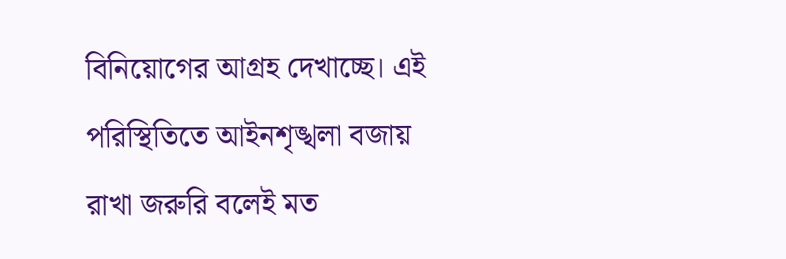বিনিয়োগের আগ্রহ দেখাচ্ছে। এই পরিস্থিতিতে আইনশৃঙ্খলা বজায় রাখা জরুরি বলেই মত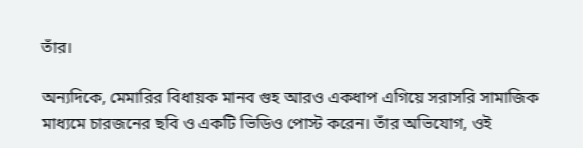তাঁর।

অন্যদিকে, মেমারির বিধায়ক মানব গুহ আরও একধাপ এগিয়ে সরাসরি সামাজিক মাধ্যমে চারজনের ছবি ও একটি ভিডিও পোস্ট করেন। তাঁর অভিযোগ, ওই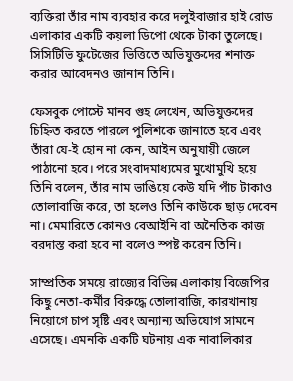ব্যক্তিরা তাঁর নাম ব্যবহার করে দলুইবাজার হাই রোড এলাকার একটি কয়লা ডিপো থেকে টাকা তুলেছে। সিসিটিভি ফুটেজের ভিত্তিতে অভিযুক্তদের শনাক্ত করার আবেদনও জানান তিনি।

ফেসবুক পোস্টে মানব গুহ লেখেন, অভিযুক্তদের চিহ্নিত করতে পারলে পুলিশকে জানাতে হবে এবং তাঁরা যে-ই হোন না কেন, আইন অনুযায়ী জেলে পাঠানো হবে। পরে সংবাদমাধ্যমের মুখোমুখি হয়ে তিনি বলেন, তাঁর নাম ভাঙিয়ে কেউ যদি পাঁচ টাকাও তোলাবাজি করে, তা হলেও তিনি কাউকে ছাড় দেবেন না। মেমারিতে কোনও বেআইনি বা অনৈতিক কাজ বরদাস্ত করা হবে না বলেও স্পষ্ট করেন তিনি।

সাম্প্রতিক সময়ে রাজ্যের বিভিন্ন এলাকায় বিজেপির কিছু নেতা-কর্মীর বিরুদ্ধে তোলাবাজি, কারখানায় নিয়োগে চাপ সৃষ্টি এবং অন্যান্য অভিযোগ সামনে এসেছে। এমনকি একটি ঘটনায় এক নাবালিকার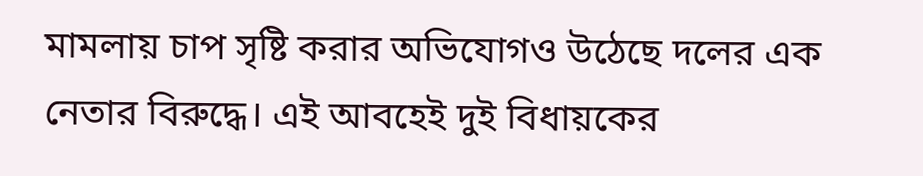মামলায় চাপ সৃষ্টি করার অভিযোগও উঠেছে দলের এক নেতার বিরুদ্ধে। এই আবহেই দুই বিধায়কের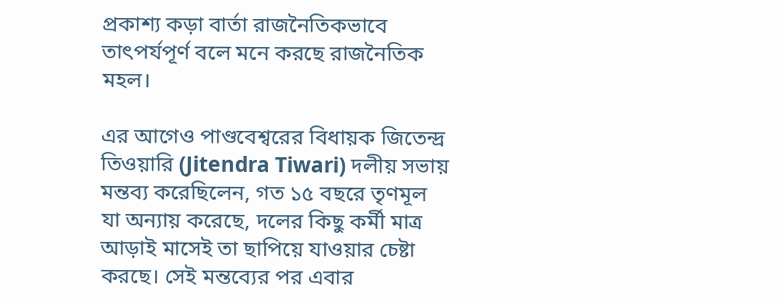প্রকাশ্য কড়া বার্তা রাজনৈতিকভাবে তাৎপর্যপূর্ণ বলে মনে করছে রাজনৈতিক মহল।

এর আগেও পাণ্ডবেশ্বরের বিধায়ক জিতেন্দ্র তিওয়ারি (Jitendra Tiwari) দলীয় সভায় মন্তব্য করেছিলেন, গত ১৫ বছরে তৃণমূল যা অন্যায় করেছে, দলের কিছু কর্মী মাত্র আড়াই মাসেই তা ছাপিয়ে যাওয়ার চেষ্টা করছে। সেই মন্তব্যের পর এবার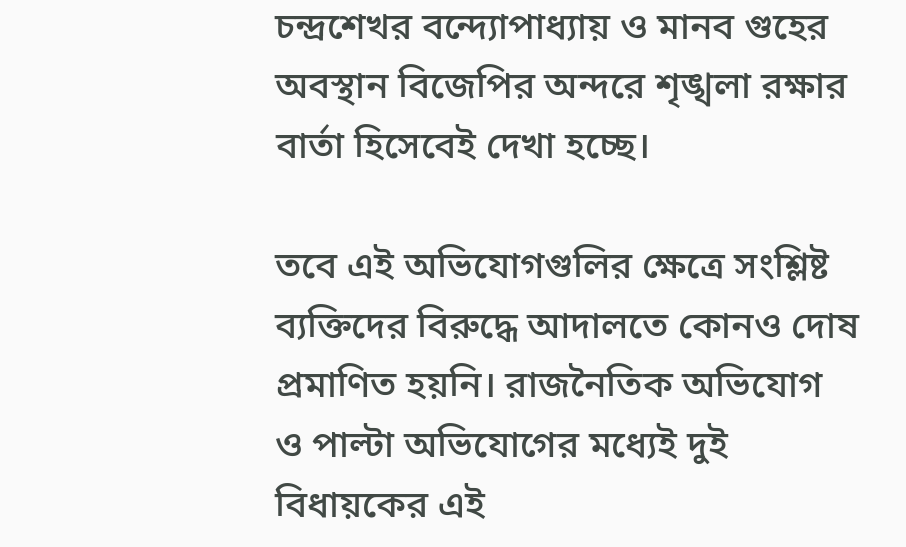চন্দ্রশেখর বন্দ্যোপাধ্যায় ও মানব গুহের অবস্থান বিজেপির অন্দরে শৃঙ্খলা রক্ষার বার্তা হিসেবেই দেখা হচ্ছে।

তবে এই অভিযোগগুলির ক্ষেত্রে সংশ্লিষ্ট ব্যক্তিদের বিরুদ্ধে আদালতে কোনও দোষ প্রমাণিত হয়নি। রাজনৈতিক অভিযোগ ও পাল্টা অভিযোগের মধ্যেই দুই বিধায়কের এই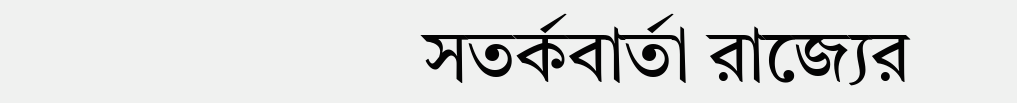সতর্কবার্তা রাজ্যের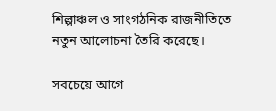শিল্পাঞ্চল ও সাংগঠনিক রাজনীতিতে নতুন আলোচনা তৈরি করেছে।

সবচেয়ে আগে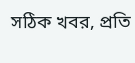সঠিক খবর, প্রতি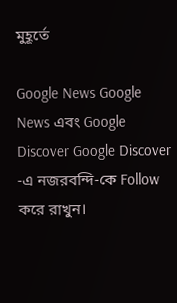মুহূর্তে

Google News Google News এবং Google Discover Google Discover -এ নজরবন্দি-কে Follow করে রাখুন।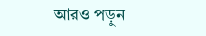আরও পড়ুন